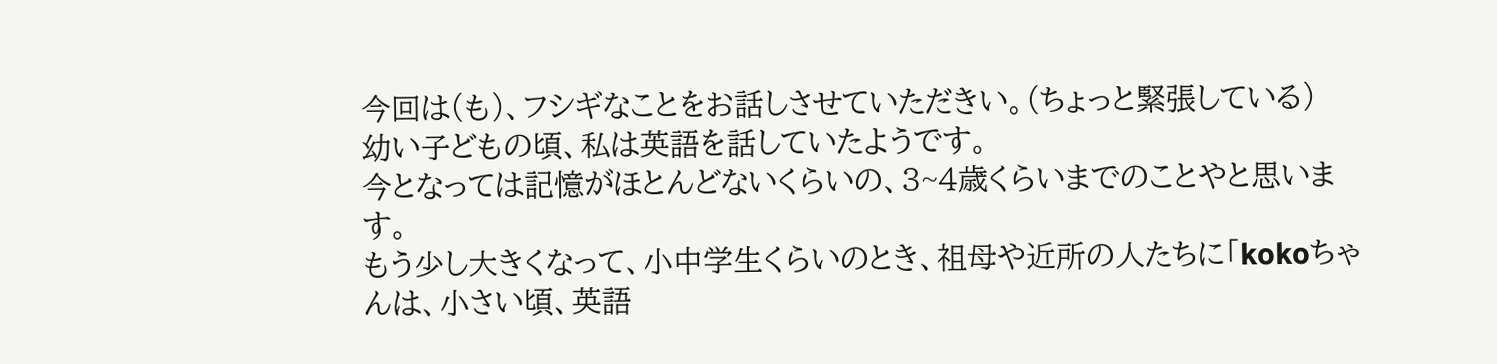今回は(も)、フシギなことをお話しさせていただきい。(ちょっと緊張している)
幼い子どもの頃、私は英語を話していたようです。
今となっては記憶がほとんどないくらいの、3~4歳くらいまでのことやと思います。
もう少し大きくなって、小中学生くらいのとき、祖母や近所の人たちに「kokoちゃんは、小さい頃、英語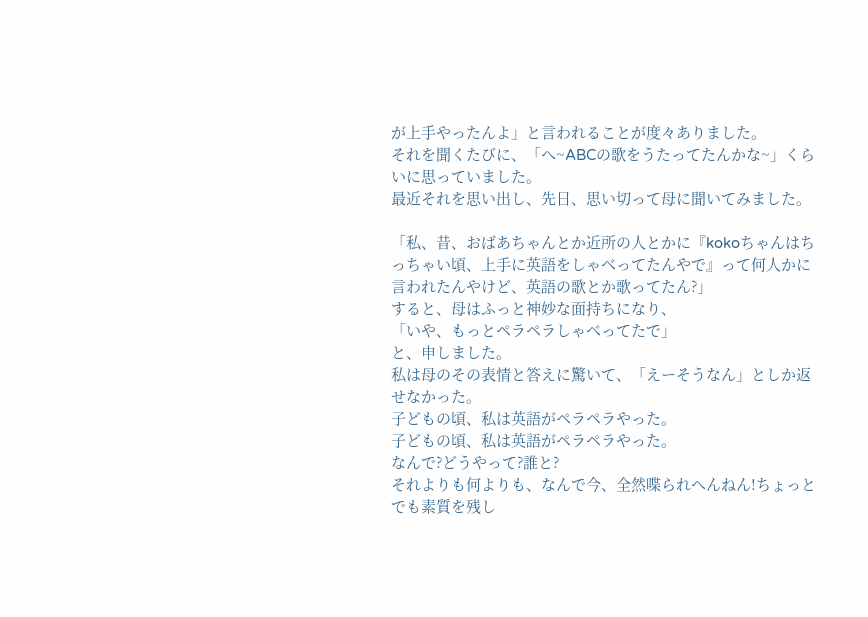が上手やったんよ」と言われることが度々ありました。
それを聞くたびに、「へ~ABCの歌をうたってたんかな~」くらいに思っていました。
最近それを思い出し、先日、思い切って母に聞いてみました。

「私、昔、おばあちゃんとか近所の人とかに『kokoちゃんはちっちゃい頃、上手に英語をしゃべってたんやで』って何人かに言われたんやけど、英語の歌とか歌ってたん?」
すると、母はふっと神妙な面持ちになり、
「いや、もっとペラペラしゃべってたで」
と、申しました。
私は母のその表情と答えに驚いて、「えーそうなん」としか返せなかった。
子どもの頃、私は英語がペラペラやった。
子どもの頃、私は英語がペラペラやった。
なんで?どうやって?誰と?
それよりも何よりも、なんで今、全然喋られへんねん!ちょっとでも素質を残し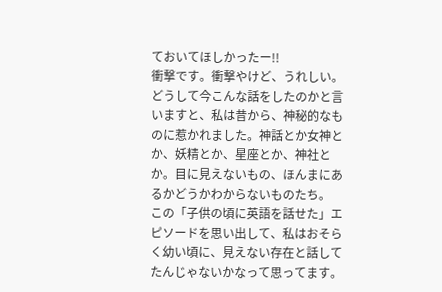ておいてほしかったー!!
衝撃です。衝撃やけど、うれしい。
どうして今こんな話をしたのかと言いますと、私は昔から、神秘的なものに惹かれました。神話とか女神とか、妖精とか、星座とか、神社とか。目に見えないもの、ほんまにあるかどうかわからないものたち。
この「子供の頃に英語を話せた」エピソードを思い出して、私はおそらく幼い頃に、見えない存在と話してたんじゃないかなって思ってます。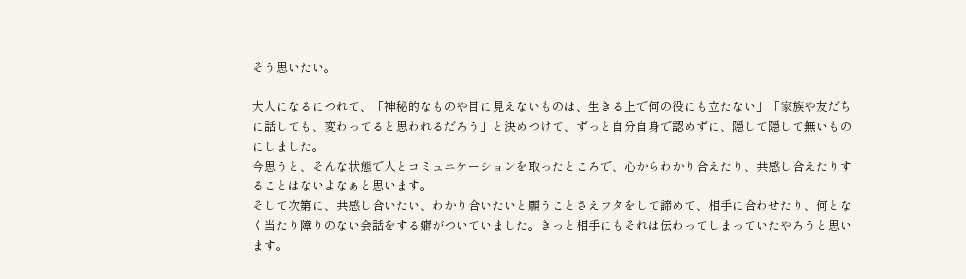そう思いたい。

大人になるにつれて、「神秘的なものや目に見えないものは、生きる上で何の役にも立たない」「家族や友だちに話しても、変わってると思われるだろう」と決めつけて、ずっと自分自身で認めずに、隠して隠して無いものにしました。
今思うと、そんな状態で人とコミュニケーションを取ったところで、心からわかり合えたり、共感し合えたりすることはないよなぁと思います。
そして次第に、共感し合いたい、わかり合いたいと願うことさえフタをして諦めて、相手に合わせたり、何となく当たり障りのない会話をする癖がついていました。きっと相手にもそれは伝わってしまっていたやろうと思います。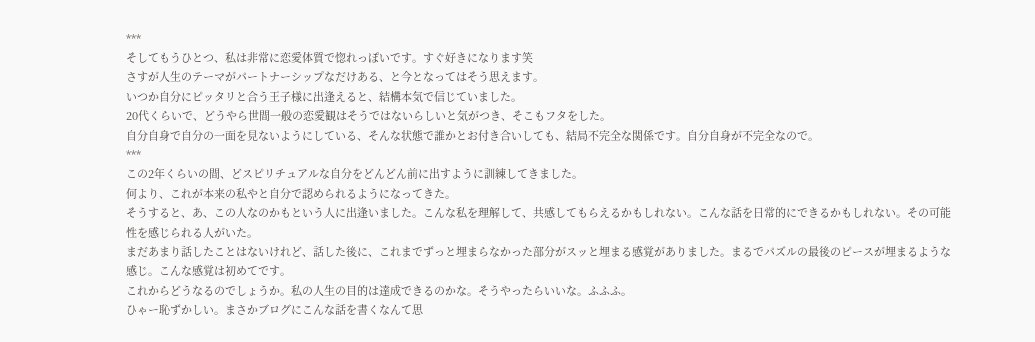***
そしてもうひとつ、私は非常に恋愛体質で惚れっぽいです。すぐ好きになります笑
さすが人生のテーマがパートナーシップなだけある、と今となってはそう思えます。
いつか自分にピッタリと合う王子様に出逢えると、結構本気で信じていました。
20代くらいで、どうやら世間一般の恋愛観はそうではないらしいと気がつき、そこもフタをした。
自分自身で自分の一面を見ないようにしている、そんな状態で誰かとお付き合いしても、結局不完全な関係です。自分自身が不完全なので。
***
この2年くらいの間、どスピリチュアルな自分をどんどん前に出すように訓練してきました。
何より、これが本来の私やと自分で認められるようになってきた。
そうすると、あ、この人なのかもという人に出逢いました。こんな私を理解して、共感してもらえるかもしれない。こんな話を日常的にできるかもしれない。その可能性を感じられる人がいた。
まだあまり話したことはないけれど、話した後に、これまでずっと埋まらなかった部分がスッと埋まる感覚がありました。まるでパズルの最後のピースが埋まるような感じ。こんな感覚は初めてです。
これからどうなるのでしょうか。私の人生の目的は達成できるのかな。そうやったらいいな。ふふふ。
ひゃー恥ずかしい。まさかブログにこんな話を書くなんて思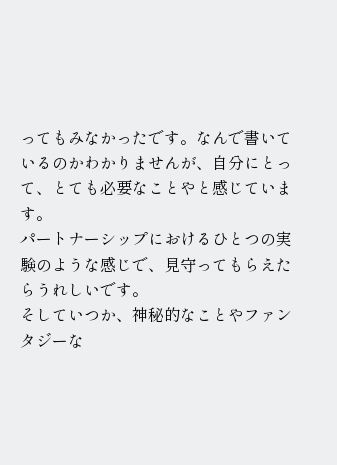ってもみなかったです。なんで書いているのかわかりませんが、自分にとって、とても必要なことやと感じています。
パートナーシップにおけるひとつの実験のような感じで、見守ってもらえたらうれしいです。
そしていつか、神秘的なことやファンタジーな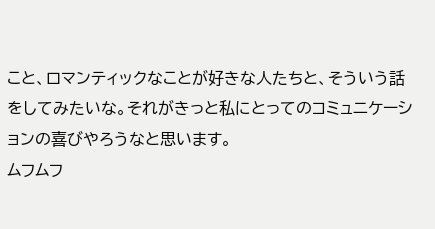こと、ロマンティックなことが好きな人たちと、そういう話をしてみたいな。それがきっと私にとってのコミュニケーションの喜びやろうなと思います。
ムフムフ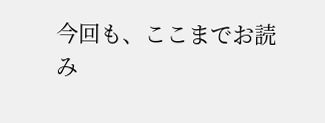今回も、ここまでお読み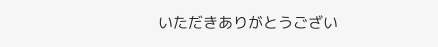いただきありがとうござい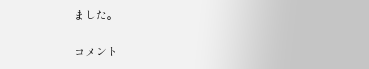ました。

コメント